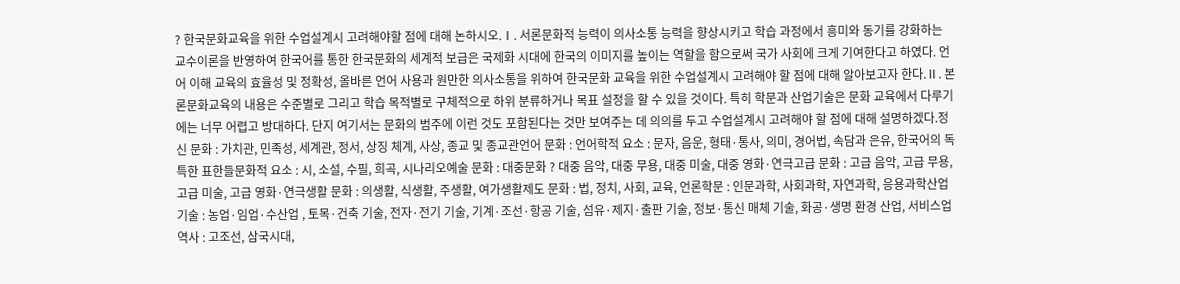? 한국문화교육을 위한 수업설계시 고려해야할 점에 대해 논하시오.Ⅰ. 서론문화적 능력이 의사소통 능력을 향상시키고 학습 과정에서 흥미와 동기를 강화하는 교수이론을 반영하여 한국어를 통한 한국문화의 세계적 보급은 국제화 시대에 한국의 이미지를 높이는 역할을 함으로써 국가 사회에 크게 기여한다고 하였다. 언어 이해 교육의 효율성 및 정확성, 올바른 언어 사용과 원만한 의사소통을 위하여 한국문화 교육을 위한 수업설계시 고려해야 할 점에 대해 알아보고자 한다.Ⅱ. 본 론문화교육의 내용은 수준별로 그리고 학습 목적별로 구체적으로 하위 분류하거나 목표 설정을 할 수 있을 것이다. 특히 학문과 산업기술은 문화 교육에서 다루기에는 너무 어렵고 방대하다. 단지 여기서는 문화의 범주에 이런 것도 포함된다는 것만 보여주는 데 의의를 두고 수업설계시 고려해야 할 점에 대해 설명하겠다.정신 문화 : 가치관, 민족성, 세계관, 정서, 상징 체계, 사상, 종교 및 종교관언어 문화 : 언어학적 요소 : 문자, 음운, 형태·통사, 의미, 경어법, 속담과 은유, 한국어의 독특한 표한들문화적 요소 : 시, 소설, 수필, 희곡, 시나리오예술 문화 : 대중문화 ? 대중 음악, 대중 무용, 대중 미술, 대중 영화·연극고급 문화 : 고급 음악, 고급 무용, 고급 미술, 고급 영화·연극생활 문화 : 의생활, 식생활, 주생활, 여가생활제도 문화 : 법, 정치, 사회, 교육, 언론학문 : 인문과학, 사회과학, 자연과학, 응용과학산업 기술 : 농업·임업·수산업 , 토목·건축 기술, 전자·전기 기술, 기계·조선·항공 기술, 섬유·제지·출판 기술, 정보·통신 매체 기술, 화공·생명 환경 산업, 서비스업역사 : 고조선, 삼국시대,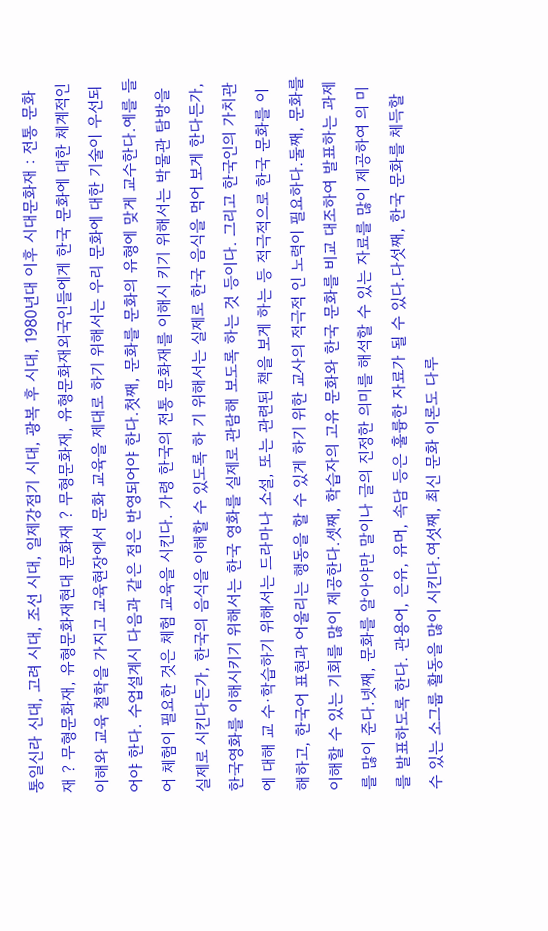통일신라 신대, 고려 시대, 조선 시대, 일제강점기 시대, 광복 후 시대, 1980년대 이후 시대문화재 : 전통 문화재 ? 무형문화재, 유형문화재현대 문화재 ? 무형문화재, 유형문화재외국인들에게 한국 문화에 대한 체계적인 이해와 교육 철학을 가지고 교육현장에서 문화 교육을 제대로 하기 위해서는 우리 문화에 대한 기술이 우선되어야 한다. 수업설계시 다음과 같은 점은 반영되어야 한다.첫째, 문화를 문화의 유형에 맞게 교수한다.예를 들어 체험이 필요한 것은 체험 교육을 시킨다. 가령 한국의 전통 문화재를 이해시 키기 위해서는 박물관 탐방을 실제로 시킨다든가, 한국의 음식을 이해할 수 있도록 하 기 위해서는 실제로 한국 음식을 먹어 보게 한다든가, 한국영화를 이해시키기 위해서는 한국 영화를 실제로 관람해 보도록 하는 것 등이다. 그리고 한국인의 가치관에 대해 교 수·학습하기 위해서는 드라마나 소설, 또는 관련된 책을 보게 하는 등 적극적으로 한국 문화를 이해하고, 한국어 표현과 어울리는 행동을 할 수 있게 하기 위한 교사의 적극적 인 노력이 필요하다.둘째, 문화를 이해할 수 있는 기회를 많이 제공한다.셋째, 학습자의 고유 문화와 한국 문화를 비교 대조하여 발표하는 과제를 많이 준다.넷째, 문화를 알아야만 말이나 글의 진정한 의미를 해석할 수 있는 자료를 많이 제공하여 의 미를 발표하도록 한다. 관용어, 은유, 유머, 속담 등은 훌륭한 자료가 될 수 있다.다섯째, 한국 문화를 체득할 수 있는 소그룹 활동을 많이 시킨다.여섯째, 최신 문화 이론도 다루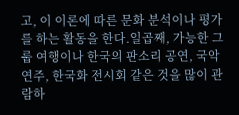고, 이 이론에 따른 문화 분석이나 평가를 하는 활동을 한다.일곱째, 가능한 그룹 여행이나 한국의 판소리 공연, 국악 연주, 한국화 전시회 같은 것을 많이 관람하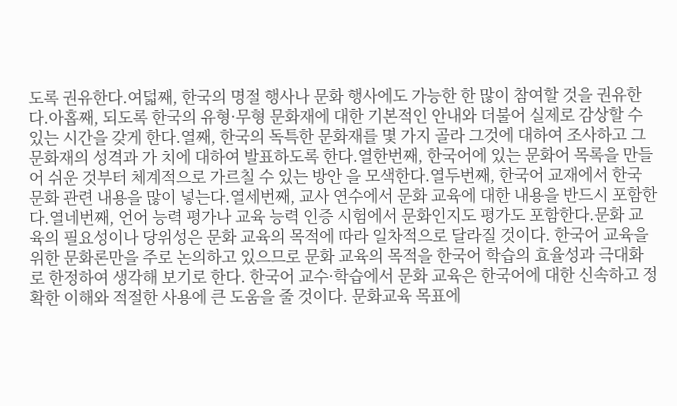도록 권유한다.여덟째, 한국의 명절 행사나 문화 행사에도 가능한 한 많이 참여할 것을 권유한다.아홉째, 되도록 한국의 유형·무형 문화재에 대한 기본적인 안내와 더불어 실제로 감상할 수 있는 시간을 갖게 한다.열째, 한국의 독특한 문화재를 몇 가지 골라 그것에 대하여 조사하고 그 문화재의 성격과 가 치에 대하여 발표하도록 한다.열한번째, 한국어에 있는 문화어 목록을 만들어 쉬운 것부터 체계적으로 가르칠 수 있는 방안 을 모색한다.열두번째, 한국어 교재에서 한국 문화 관련 내용을 많이 넣는다.열세번째, 교사 연수에서 문화 교육에 대한 내용을 반드시 포함한다.열네번째, 언어 능력 평가나 교육 능력 인증 시험에서 문화인지도 평가도 포함한다.문화 교육의 필요성이나 당위성은 문화 교육의 목적에 따라 일차적으로 달라질 것이다. 한국어 교육을 위한 문화론만을 주로 논의하고 있으므로 문화 교육의 목적을 한국어 학습의 효율성과 극대화로 한정하여 생각해 보기로 한다. 한국어 교수·학습에서 문화 교육은 한국어에 대한 신속하고 정확한 이해와 적절한 사용에 큰 도움을 줄 것이다. 문화교육 목표에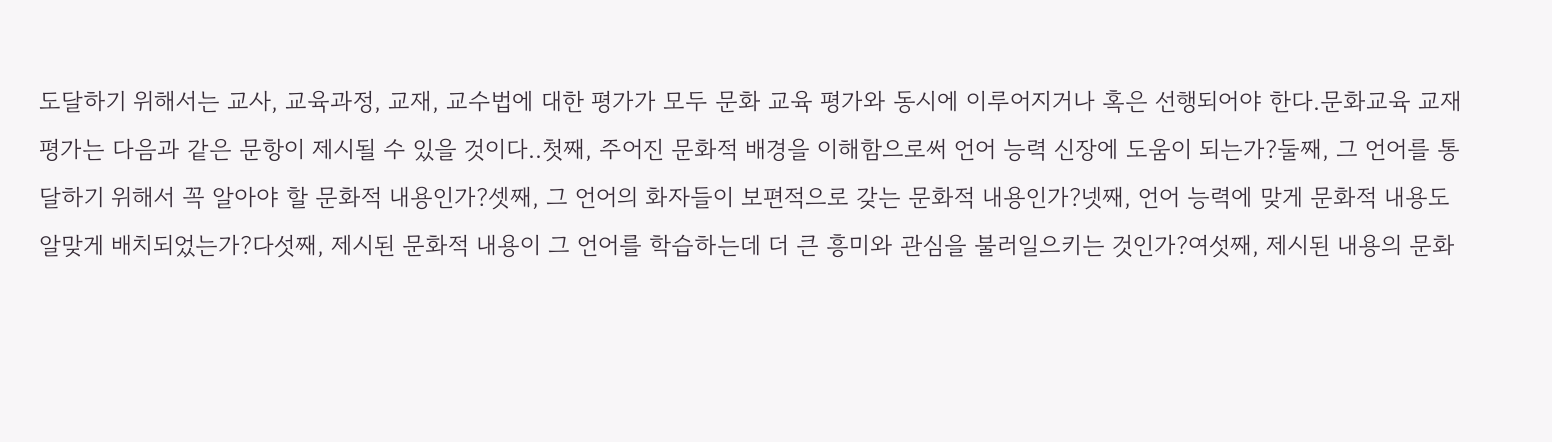도달하기 위해서는 교사, 교육과정, 교재, 교수법에 대한 평가가 모두 문화 교육 평가와 동시에 이루어지거나 혹은 선행되어야 한다.문화교육 교재 평가는 다음과 같은 문항이 제시될 수 있을 것이다..첫째, 주어진 문화적 배경을 이해함으로써 언어 능력 신장에 도움이 되는가?둘째, 그 언어를 통달하기 위해서 꼭 알아야 할 문화적 내용인가?셋째, 그 언어의 화자들이 보편적으로 갖는 문화적 내용인가?넷째, 언어 능력에 맞게 문화적 내용도 알맞게 배치되었는가?다섯째, 제시된 문화적 내용이 그 언어를 학습하는데 더 큰 흥미와 관심을 불러일으키는 것인가?여섯째, 제시된 내용의 문화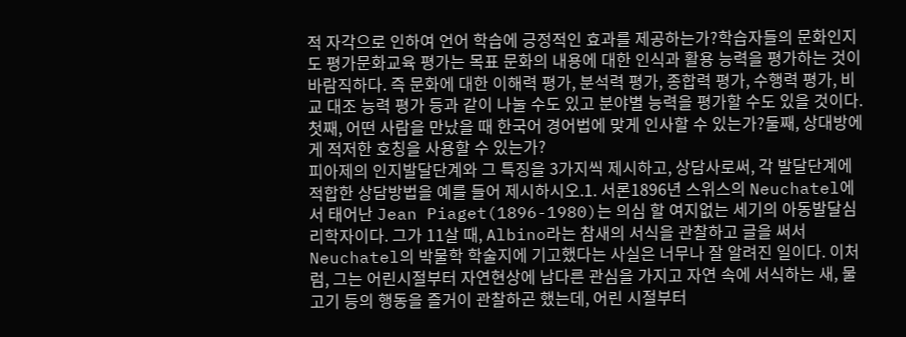적 자각으로 인하여 언어 학습에 긍정적인 효과를 제공하는가?학습자들의 문화인지도 평가문화교육 평가는 목표 문화의 내용에 대한 인식과 활용 능력을 평가하는 것이 바람직하다. 즉 문화에 대한 이해력 평가, 분석력 평가, 종합력 평가, 수행력 평가, 비교 대조 능력 평가 등과 같이 나눌 수도 있고 분야별 능력을 평가할 수도 있을 것이다.첫째, 어떤 사람을 만났을 때 한국어 경어법에 맞게 인사할 수 있는가?둘째, 상대방에게 적저한 호칭을 사용할 수 있는가?
피아제의 인지발달단계와 그 특징을 3가지씩 제시하고, 상담사로써, 각 발달단계에 적합한 상담방법을 예를 들어 제시하시오.1. 서론1896년 스위스의 Neuchatel에서 태어난 Jean Piaget(1896-1980)는 의심 할 여지없는 세기의 아동발달심리학자이다. 그가 11살 때, Albino라는 참새의 서식을 관찰하고 글을 써서 Neuchatel의 박물학 학술지에 기고했다는 사실은 너무나 잘 알려진 일이다. 이처럼, 그는 어린시절부터 자연현상에 남다른 관심을 가지고 자연 속에 서식하는 새, 물고기 등의 행동을 즐거이 관찰하곤 했는데, 어린 시절부터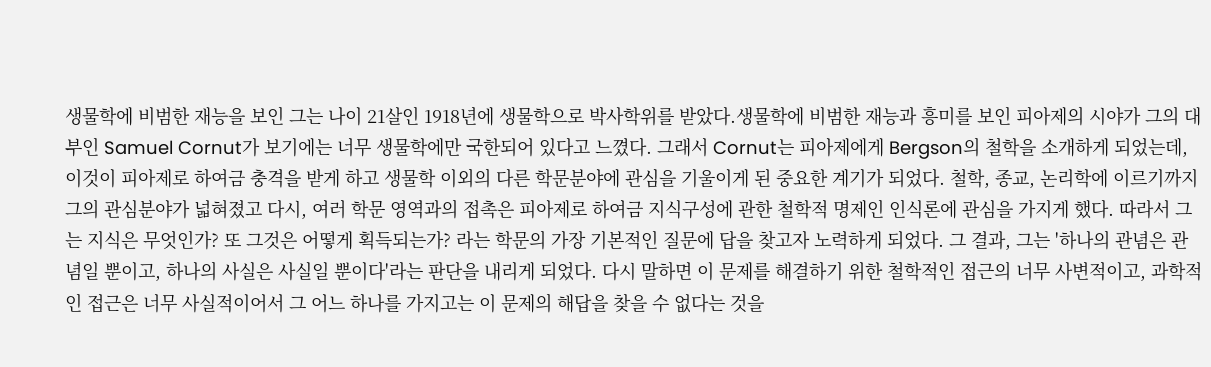생물학에 비범한 재능을 보인 그는 나이 21살인 1918년에 생물학으로 박사학위를 받았다.생물학에 비범한 재능과 흥미를 보인 피아제의 시야가 그의 대부인 Samuel Cornut가 보기에는 너무 생물학에만 국한되어 있다고 느꼈다. 그래서 Cornut는 피아제에게 Bergson의 철학을 소개하게 되었는데, 이것이 피아제로 하여금 충격을 받게 하고 생물학 이외의 다른 학문분야에 관심을 기울이게 된 중요한 계기가 되었다. 철학, 종교, 논리학에 이르기까지 그의 관심분야가 넓혀졌고 다시, 여러 학문 영역과의 접촉은 피아제로 하여금 지식구성에 관한 철학적 명제인 인식론에 관심을 가지게 했다. 따라서 그는 지식은 무엇인가? 또 그것은 어떻게 획득되는가? 라는 학문의 가장 기본적인 질문에 답을 찾고자 노력하게 되었다. 그 결과, 그는 '하나의 관념은 관념일 뿐이고, 하나의 사실은 사실일 뿐이다'라는 판단을 내리게 되었다. 다시 말하면 이 문제를 해결하기 위한 철학적인 접근의 너무 사변적이고, 과학적인 접근은 너무 사실적이어서 그 어느 하나를 가지고는 이 문제의 해답을 찾을 수 없다는 것을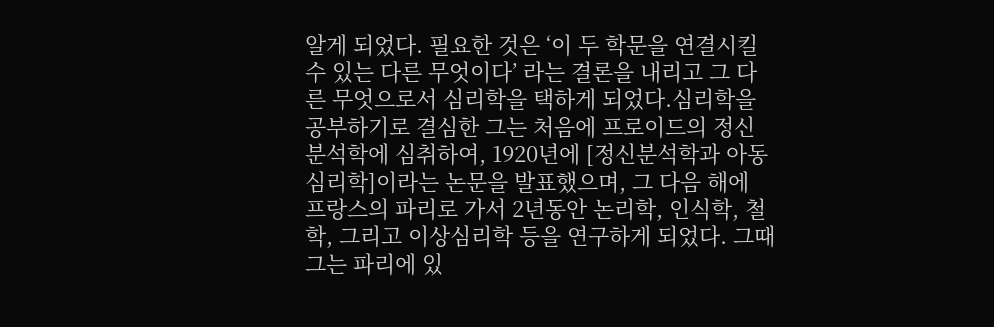알게 되었다. 필요한 것은 ‘이 두 학문을 연결시킬 수 있는 다른 무엇이다’ 라는 결론을 내리고 그 다른 무엇으로서 심리학을 택하게 되었다.심리학을 공부하기로 결심한 그는 처음에 프로이드의 정신분석학에 심취하여, 1920년에 [정신분석학과 아동심리학]이라는 논문을 발표했으며, 그 다음 해에 프랑스의 파리로 가서 2년동안 논리학, 인식학, 철학, 그리고 이상심리학 등을 연구하게 되었다. 그때 그는 파리에 있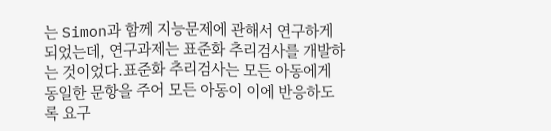는 Simon과 함께 지능문제에 관해서 연구하게 되었는데, 연구과제는 표준화 추리검사를 개발하는 것이었다.표준화 추리검사는 모든 아동에게 동일한 문항을 주어 모든 아동이 이에 반응하도록 요구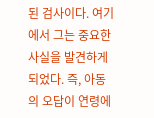된 검사이다. 여기에서 그는 중요한 사실을 발견하게 되었다. 즉, 아동의 오답이 연령에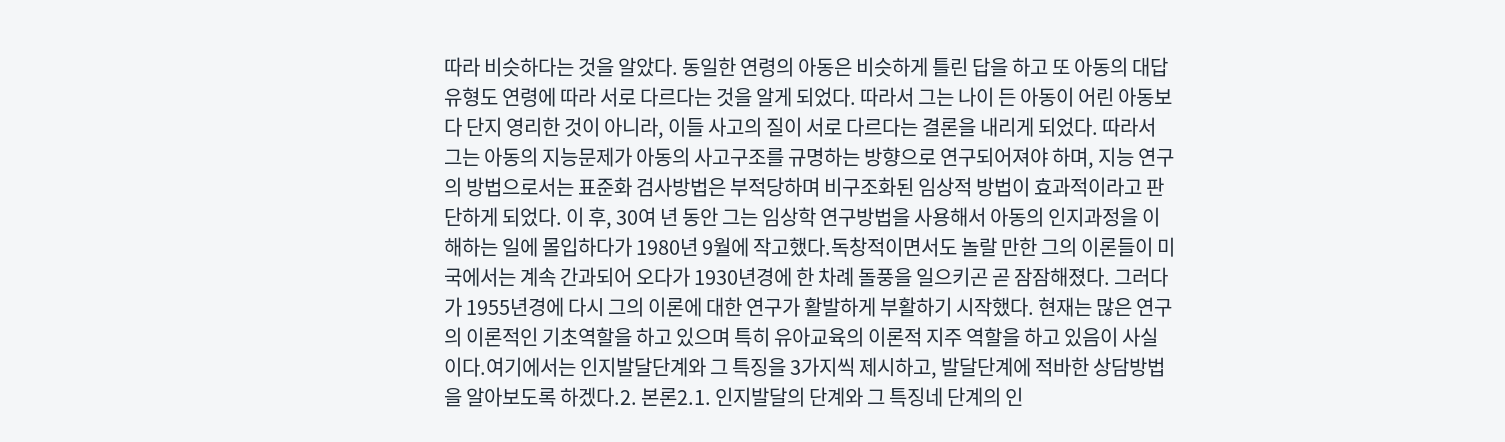따라 비슷하다는 것을 알았다. 동일한 연령의 아동은 비슷하게 틀린 답을 하고 또 아동의 대답 유형도 연령에 따라 서로 다르다는 것을 알게 되었다. 따라서 그는 나이 든 아동이 어린 아동보다 단지 영리한 것이 아니라, 이들 사고의 질이 서로 다르다는 결론을 내리게 되었다. 따라서 그는 아동의 지능문제가 아동의 사고구조를 규명하는 방향으로 연구되어져야 하며, 지능 연구의 방법으로서는 표준화 검사방법은 부적당하며 비구조화된 임상적 방법이 효과적이라고 판단하게 되었다. 이 후, 30여 년 동안 그는 임상학 연구방법을 사용해서 아동의 인지과정을 이해하는 일에 몰입하다가 1980년 9월에 작고했다.독창적이면서도 놀랄 만한 그의 이론들이 미국에서는 계속 간과되어 오다가 1930년경에 한 차례 돌풍을 일으키곤 곧 잠잠해졌다. 그러다가 1955년경에 다시 그의 이론에 대한 연구가 활발하게 부활하기 시작했다. 현재는 많은 연구의 이론적인 기초역할을 하고 있으며 특히 유아교육의 이론적 지주 역할을 하고 있음이 사실이다.여기에서는 인지발달단계와 그 특징을 3가지씩 제시하고, 발달단계에 적바한 상담방법을 알아보도록 하겠다.2. 본론2.1. 인지발달의 단계와 그 특징네 단계의 인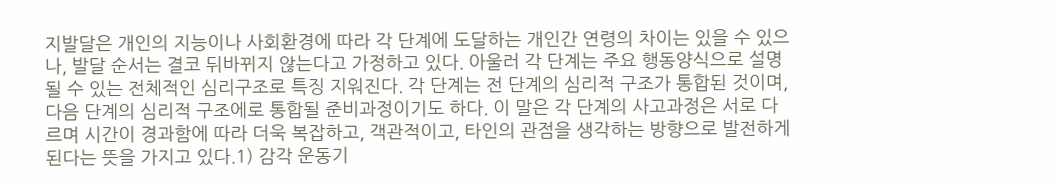지발달은 개인의 지능이나 사회환경에 따라 각 단계에 도달하는 개인간 연령의 차이는 있을 수 있으나, 발달 순서는 결코 뒤바뀌지 않는다고 가정하고 있다. 아울러 각 단계는 주요 행동양식으로 설명될 수 있는 전체적인 심리구조로 특징 지워진다. 각 단계는 전 단계의 심리적 구조가 통합된 것이며, 다음 단계의 심리적 구조에로 통합될 준비과정이기도 하다. 이 말은 각 단계의 사고과정은 서로 다르며 시간이 경과함에 따라 더욱 복잡하고, 객관적이고, 타인의 관점을 생각하는 방향으로 발전하게 된다는 뜻을 가지고 있다.1) 감각 운동기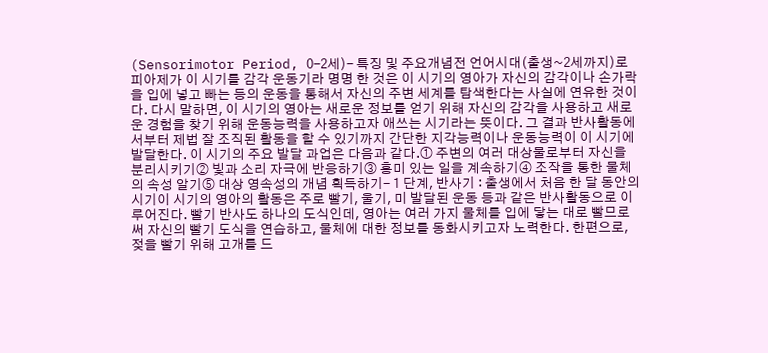(Sensorimotor Period, 0-2세)- 특징 및 주요개념전 언어시대(출생~2세까지)로 피아제가 이 시기를 감각 운동기라 명명 한 것은 이 시기의 영아가 자신의 감각이나 손가락을 입에 넣고 빠는 등의 운동을 통해서 자신의 주변 세계를 탐색한다는 사실에 연유한 것이다. 다시 말하면, 이 시기의 영아는 새로운 정보를 얻기 위해 자신의 감각을 사용하고 새로운 경험을 찾기 위해 운동능력을 사용하고자 애쓰는 시기라는 뜻이다. 그 결과 반사활동에서부터 제법 잘 조직된 활동을 할 수 있기까지 간단한 지각능력이나 운동능력이 이 시기에 발달한다. 이 시기의 주요 발달 과업은 다음과 같다.① 주변의 여러 대상물로부터 자신을 분리시키기② 빛과 소리 자극에 반응하기③ 흥미 있는 일을 계속하기④ 조작을 통한 물체의 속성 알기⑤ 대상 영속성의 개념 획득하기- 1 단계, 반사기 : 출생에서 처음 한 달 동안의 시기이 시기의 영아의 활동은 주로 빨기, 울기, 미 발달된 운동 등과 같은 반사활동으로 이루어진다. 빨기 반사도 하나의 도식인데, 영아는 여러 가지 물체를 입에 닿는 대로 빨므로써 자신의 빨기 도식을 연습하고, 물체에 대한 정보를 동화시키고자 노력한다. 한편으로, 젖을 빨기 위해 고개를 드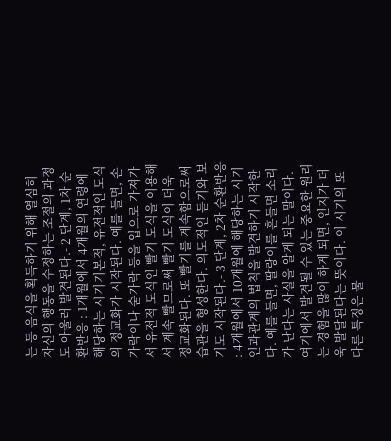는 등 음식을 획득하기 위해 열심히 자신의 행동을 수정하는 조절의 과정도 아울러 발견된다.- 2 단계, 1차 순환반응 : 1개월에서 4개월의 연령에 해당하는 시기기본적, 유전적인 도식의 정교화가 시작된다. 예를 들면, 손가락이나 숟가락 등을 입으로 가져가서 유전적 도식인 빨기 도식을 이용해서 계속 빨므로써 빨기 도식이 더욱 정교화된다. 또 빨기를 계속함으로써 습관을 형성한다. 의도적인 듣기와 보기도 시작된다.- 3 단계, 2차 순환반응 : 4개월에서 10개월에 해당하는 시기인과관계의 법칙을 발견하기 시작한다. 예를 들면, 딸랑이를 흔들면 소리가 난다는 사실을 알게 되는 말이다. 여기에서 발견될 수 있는 중요한 원리는 경험을 많이 하게 되면, 인지가 더욱 발달된다는 뜻이다. 이 시기의 또 다른 특징은 물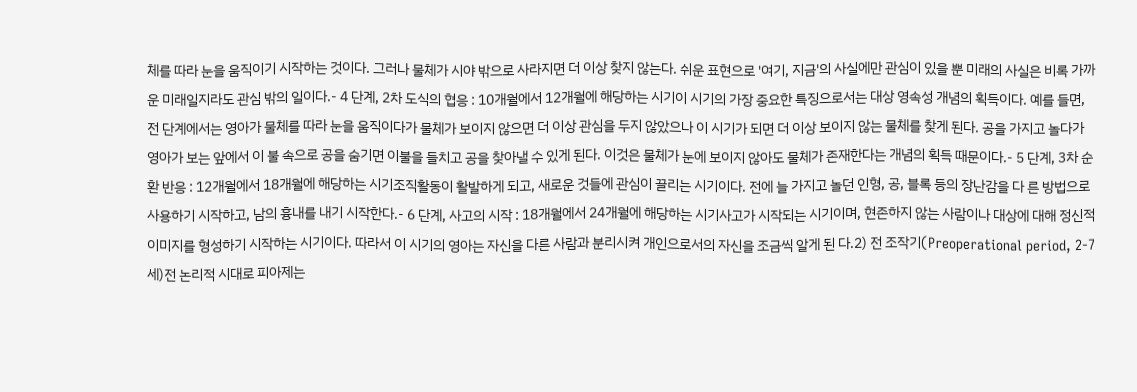체를 따라 눈을 움직이기 시작하는 것이다. 그러나 물체가 시야 밖으로 사라지면 더 이상 찾지 않는다. 쉬운 표현으로 '여기, 지금'의 사실에만 관심이 있을 뿐 미래의 사실은 비록 가까운 미래일지라도 관심 밖의 일이다.- 4 단계, 2차 도식의 협응 : 10개월에서 12개월에 해당하는 시기이 시기의 가장 중요한 특징으로서는 대상 영속성 개념의 획득이다. 예를 들면, 전 단계에서는 영아가 물체를 따라 눈을 움직이다가 물체가 보이지 않으면 더 이상 관심을 두지 않았으나 이 시기가 되면 더 이상 보이지 않는 물체를 찾게 된다. 공을 가지고 놀다가 영아가 보는 앞에서 이 불 속으로 공을 숨기면 이불을 들치고 공을 찾아낼 수 있게 된다. 이것은 물체가 눈에 보이지 않아도 물체가 존재한다는 개념의 획득 때문이다.- 5 단계, 3차 순환 반응 : 12개월에서 18개월에 해당하는 시기조직활동이 활발하게 되고, 새로운 것들에 관심이 끌리는 시기이다. 전에 늘 가지고 놀던 인형, 공, 블록 등의 장난감을 다 른 방법으로 사용하기 시작하고, 남의 흉내를 내기 시작한다.- 6 단계, 사고의 시작 : 18개월에서 24개월에 해당하는 시기사고가 시작되는 시기이며, 현존하지 않는 사람이나 대상에 대해 정신적 이미지를 형성하기 시작하는 시기이다. 따라서 이 시기의 영아는 자신을 다른 사람과 분리시켜 개인으로서의 자신을 조금씩 알게 된 다.2) 전 조작기(Preoperational period, 2-7세)전 논리적 시대로 피아제는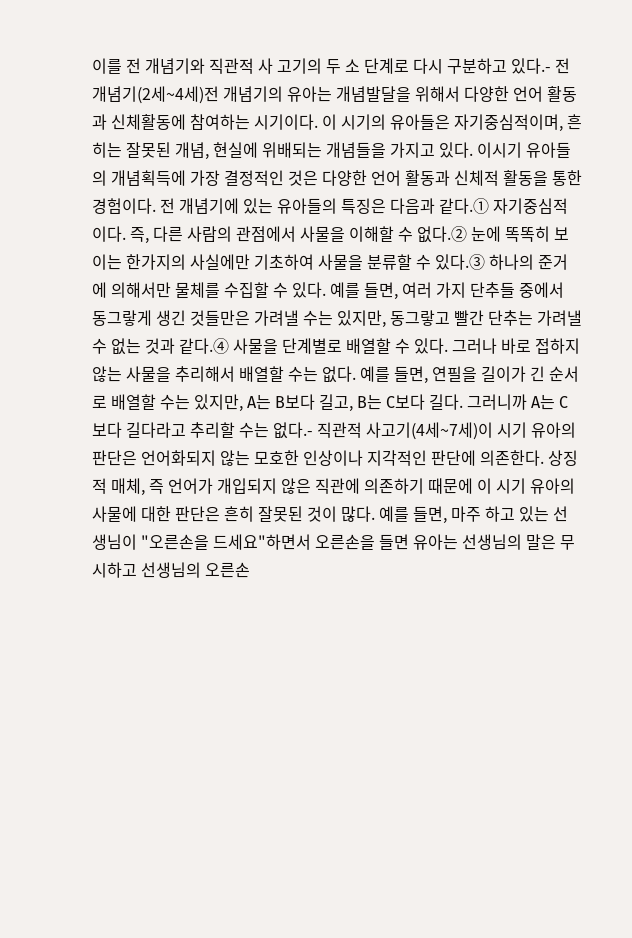이를 전 개념기와 직관적 사 고기의 두 소 단계로 다시 구분하고 있다.- 전 개념기(2세~4세)전 개념기의 유아는 개념발달을 위해서 다양한 언어 활동과 신체활동에 참여하는 시기이다. 이 시기의 유아들은 자기중심적이며, 흔히는 잘못된 개념, 현실에 위배되는 개념들을 가지고 있다. 이시기 유아들의 개념획득에 가장 결정적인 것은 다양한 언어 활동과 신체적 활동을 통한 경험이다. 전 개념기에 있는 유아들의 특징은 다음과 같다.① 자기중심적이다. 즉, 다른 사람의 관점에서 사물을 이해할 수 없다.② 눈에 똑똑히 보이는 한가지의 사실에만 기초하여 사물을 분류할 수 있다.③ 하나의 준거에 의해서만 물체를 수집할 수 있다. 예를 들면, 여러 가지 단추들 중에서 동그랗게 생긴 것들만은 가려낼 수는 있지만, 동그랗고 빨간 단추는 가려낼 수 없는 것과 같다.④ 사물을 단계별로 배열할 수 있다. 그러나 바로 접하지 않는 사물을 추리해서 배열할 수는 없다. 예를 들면, 연필을 길이가 긴 순서로 배열할 수는 있지만, A는 B보다 길고, B는 C보다 길다. 그러니까 A는 C보다 길다라고 추리할 수는 없다.- 직관적 사고기(4세~7세)이 시기 유아의 판단은 언어화되지 않는 모호한 인상이나 지각적인 판단에 의존한다. 상징적 매체, 즉 언어가 개입되지 않은 직관에 의존하기 때문에 이 시기 유아의 사물에 대한 판단은 흔히 잘못된 것이 많다. 예를 들면, 마주 하고 있는 선생님이 "오른손을 드세요"하면서 오른손을 들면 유아는 선생님의 말은 무시하고 선생님의 오른손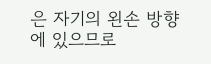은 자기의 왼손 방향에 있으므로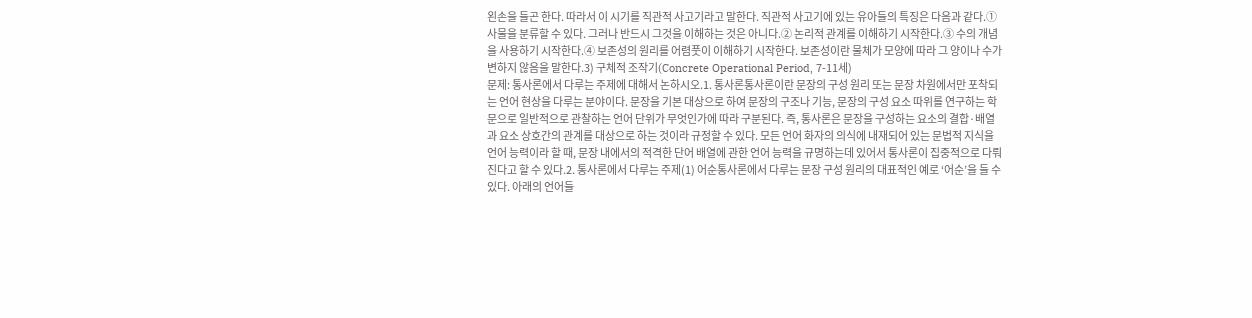왼손을 들곤 한다. 따라서 이 시기를 직관적 사고기라고 말한다. 직관적 사고기에 있는 유아들의 특징은 다음과 같다.① 사물을 분류할 수 있다. 그러나 반드시 그것을 이해하는 것은 아니다.② 논리적 관계를 이해하기 시작한다.③ 수의 개념을 사용하기 시작한다.④ 보존성의 원리를 어렴풋이 이해하기 시작한다. 보존성이란 물체가 모양에 따라 그 양이나 수가 변하지 않음을 말한다.3) 구체적 조작기(Concrete Operational Period, 7-11세)
문제: 통사론에서 다루는 주제에 대해서 논하시오.1. 통사론통사론이란 문장의 구성 원리 또는 문장 차원에서만 포착되는 언어 현상을 다루는 분야이다. 문장을 기본 대상으로 하여 문장의 구조나 기능, 문장의 구성 요소 따위를 연구하는 학문으로 일반적으로 관찰하는 언어 단위가 무엇인가에 따라 구분된다. 즉, 통사론은 문장을 구성하는 요소의 결합·배열과 요소 상호간의 관계를 대상으로 하는 것이라 규정할 수 있다. 모든 언어 화자의 의식에 내재되어 있는 문법적 지식을 언어 능력이라 할 때, 문장 내에서의 적격한 단어 배열에 관한 언어 능력을 규명하는데 있어서 통사론이 집중적으로 다뤄진다고 할 수 있다.2. 통사론에서 다루는 주제(1) 어순통사론에서 다루는 문장 구성 원리의 대표적인 예로 ‘어순’을 들 수 있다. 아래의 언어들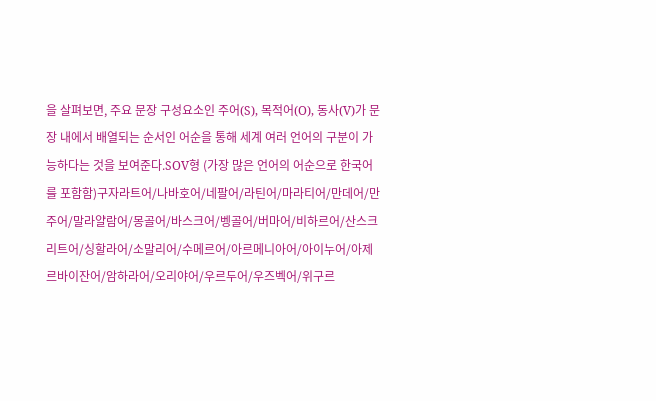을 살펴보면, 주요 문장 구성요소인 주어(S), 목적어(O), 동사(V)가 문장 내에서 배열되는 순서인 어순을 통해 세계 여러 언어의 구분이 가능하다는 것을 보여준다.SOV형 (가장 많은 언어의 어순으로 한국어를 포함함)구자라트어/나바호어/네팔어/라틴어/마라티어/만데어/만주어/말라얄람어/몽골어/바스크어/벵골어/버마어/비하르어/산스크리트어/싱할라어/소말리어/수메르어/아르메니아어/아이누어/아제르바이잔어/암하라어/오리야어/우르두어/우즈벡어/위구르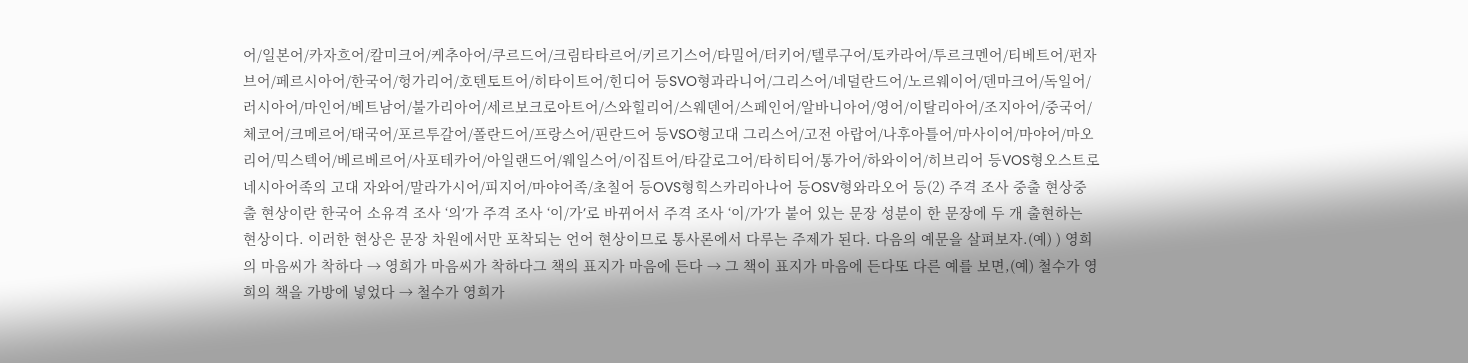어/일본어/카자흐어/칼미크어/케추아어/쿠르드어/크림타타르어/키르기스어/타밀어/터키어/텔루구어/토카라어/투르크멘어/티베트어/펀자브어/페르시아어/한국어/헝가리어/호텐토트어/히타이트어/힌디어 등SVO형과라니어/그리스어/네덜란드어/노르웨이어/덴마크어/독일어/러시아어/마인어/베트남어/불가리아어/세르보크로아트어/스와힐리어/스웨덴어/스페인어/알바니아어/영어/이탈리아어/조지아어/중국어/체코어/크메르어/태국어/포르투갈어/폴란드어/프랑스어/핀란드어 등VSO형고대 그리스어/고전 아랍어/나후아틀어/마사이어/마야어/마오리어/믹스텍어/베르베르어/사포테카어/아일랜드어/웨일스어/이집트어/타갈로그어/타히티어/통가어/하와이어/히브리어 등VOS형오스트로네시아어족의 고대 자와어/말라가시어/피지어/마야어족/초칠어 등OVS형힉스카리아나어 등OSV형와라오어 등(2) 주격 조사 중출 현상중출 현상이란 한국어 소유격 조사 ʻ의ʼ가 주격 조사 ʻ이/가ʼ로 바뀌어서 주격 조사 ʻ이/가ʼ가 붙어 있는 문장 성분이 한 문장에 두 개 출현하는 현상이다. 이러한 현상은 문장 차원에서만 포착되는 언어 현상이므로 통사론에서 다루는 주제가 된다. 다음의 예문을 살펴보자.(예) ) 영희의 마음씨가 착하다 → 영희가 마음씨가 착하다그 책의 표지가 마음에 든다 → 그 책이 표지가 마음에 든다또 다른 예를 보면,(예) 철수가 영희의 책을 가방에 넣었다 → 철수가 영희가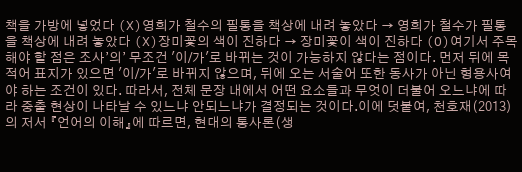책을 가방에 넣었다 (X)영희가 철수의 필통을 책상에 내려 놓았다 → 영희가 철수가 필통을 책상에 내려 놓았다 (X)장미꽃의 색이 진하다 → 장미꽃이 색이 진하다 (O)여기서 주목해야 할 점은 조사’의’ 무조건 '이/가'로 바뀌는 것이 가능하지 않다는 점이다. 먼저 뒤에 목적어 표지가 있으면 '이/가'로 바뀌지 않으며, 뒤에 오는 서술어 또한 동사가 아닌 형용사여야 하는 조건이 있다. 따라서, 전체 문장 내에서 어떤 요소들과 무엇이 더불어 오느냐에 따라 중출 현상이 나타날 수 있느냐 안되느냐가 결정되는 것이다.이에 덧붙여, 천호재(2013)의 저서 『언어의 이해』에 따르면, 현대의 통사론(생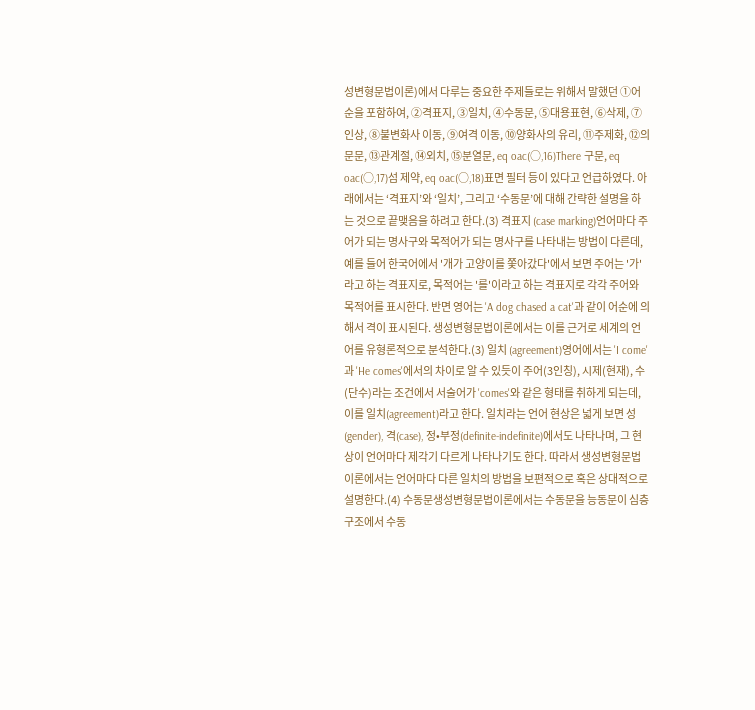성변형문법이론)에서 다루는 중요한 주제들로는 위해서 말했던 ①어순을 포함하여, ②격표지, ③일치, ④수동문, ⑤대용표현, ⑥삭제, ⑦인상, ⑧불변화사 이동, ⑨여격 이동, ⑩양화사의 유리, ⑪주제화, ⑫의문문, ⑬관계절, ⑭외치, ⑮분열문, eq oac(○,16)There 구문, eq oac(○,17)섬 제약, eq oac(○,18)표면 필터 등이 있다고 언급하였다. 아래에서는 ‘격표지’와 ‘일치’, 그리고 ‘수동문’에 대해 간략한 설명을 하는 것으로 끝맺음을 하려고 한다.(3) 격표지 (case marking)언어마다 주어가 되는 명사구와 목적어가 되는 명사구를 나타내는 방법이 다른데, 예를 들어 한국어에서 '개가 고양이를 쫓아갔다'에서 보면 주어는 '가'라고 하는 격표지로, 목적어는 '를'이라고 하는 격표지로 각각 주어와 목적어를 표시한다. 반면 영어는 'A dog chased a cat'과 같이 어순에 의해서 격이 표시된다. 생성변형문법이론에서는 이를 근거로 세계의 언어를 유형론적으로 분석한다.(3) 일치 (agreement)영어에서는 'I come'과 'He comes'에서의 차이로 알 수 있듯이 주어(3인칭), 시제(현재), 수(단수)라는 조건에서 서술어가 'comes'와 같은 형태를 취하게 되는데, 이를 일치(agreement)라고 한다. 일치라는 언어 현상은 넓게 보면 성(gender), 격(case), 정•부정(definite-indefinite)에서도 나타나며, 그 현상이 언어마다 제각기 다르게 나타나기도 한다. 따라서 생성변형문법이론에서는 언어마다 다른 일치의 방법을 보편적으로 혹은 상대적으로 설명한다.(4) 수동문생성변형문법이론에서는 수동문을 능동문이 심층구조에서 수동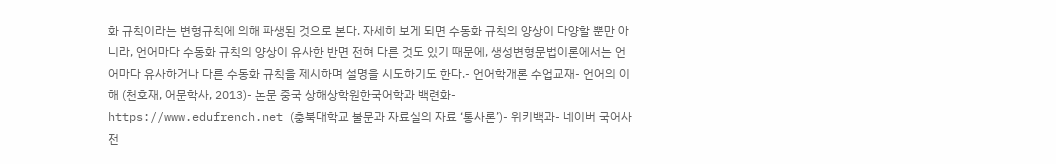화 규칙이라는 변형규칙에 의해 파생된 것으로 본다. 자세히 보게 되면 수동화 규칙의 양상이 다양할 뿐만 아니라, 언어마다 수동화 규칙의 양상이 유사한 반면 전혀 다른 것도 있기 때문에, 생성변형문법이론에서는 언어마다 유사하거나 다른 수동화 규칙을 제시하며 설명을 시도하기도 한다.- 언어학개론 수업교재- 언어의 이해 (천호재, 어문학사, 2013)- 논문 중국 상해상학원한국어학과 백련화- https://www.edufrench.net (충북대학교 불문과 자료실의 자료 ‘통사론’)- 위키백과- 네이버 국어사전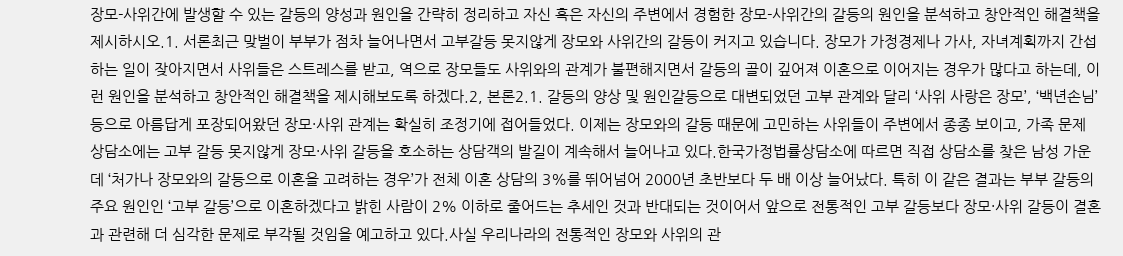장모-사위간에 발생할 수 있는 갈등의 양성과 원인을 간략히 정리하고 자신 혹은 자신의 주변에서 경험한 장모-사위간의 갈등의 원인을 분석하고 창안적인 해결책을 제시하시오.1. 서론최근 맞벌이 부부가 점차 늘어나면서 고부갈등 못지않게 장모와 사위간의 갈등이 커지고 있습니다. 장모가 가정경제나 가사, 자녀계획까지 간섭하는 일이 잦아지면서 사위들은 스트레스를 받고, 역으로 장모들도 사위와의 관계가 불편해지면서 갈등의 골이 깊어져 이혼으로 이어지는 경우가 많다고 하는데, 이런 원인을 분석하고 창안적인 해결책을 제시해보도록 하겠다.2, 본론2.1. 갈등의 양상 및 원인갈등으로 대변되었던 고부 관계와 달리 ‘사위 사랑은 장모’, ‘백년손님’ 등으로 아름답게 포장되어왔던 장모·사위 관계는 확실히 조정기에 접어들었다. 이제는 장모와의 갈등 때문에 고민하는 사위들이 주변에서 종종 보이고, 가족 문제 상담소에는 고부 갈등 못지않게 장모·사위 갈등을 호소하는 상담객의 발길이 계속해서 늘어나고 있다.한국가정법률상담소에 따르면 직접 상담소를 찾은 남성 가운데 ‘처가나 장모와의 갈등으로 이혼을 고려하는 경우’가 전체 이혼 상담의 3%를 뛰어넘어 2000년 초반보다 두 배 이상 늘어났다. 특히 이 같은 결과는 부부 갈등의 주요 원인인 ‘고부 갈등’으로 이혼하겠다고 밝힌 사람이 2% 이하로 줄어드는 추세인 것과 반대되는 것이어서 앞으로 전통적인 고부 갈등보다 장모·사위 갈등이 결혼과 관련해 더 심각한 문제로 부각될 것임을 예고하고 있다.사실 우리나라의 전통적인 장모와 사위의 관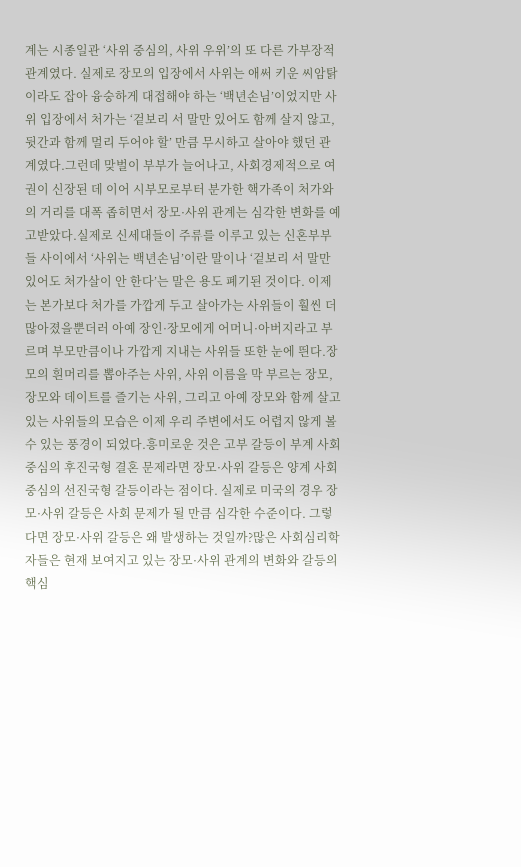계는 시종일관 ‘사위 중심의, 사위 우위’의 또 다른 가부장적 관계였다. 실제로 장모의 입장에서 사위는 애써 키운 씨암탉이라도 잡아 융숭하게 대접해야 하는 ‘백년손님’이었지만 사위 입장에서 처가는 ‘겉보리 서 말만 있어도 함께 살지 않고, 뒷간과 함께 멀리 두어야 할’ 만큼 무시하고 살아야 했던 관계였다.그런데 맞벌이 부부가 늘어나고, 사회경제적으로 여권이 신장된 데 이어 시부모로부터 분가한 핵가족이 처가와의 거리를 대폭 좁히면서 장모·사위 관계는 심각한 변화를 예고받았다.실제로 신세대들이 주류를 이루고 있는 신혼부부들 사이에서 ‘사위는 백년손님’이란 말이나 ‘겉보리 서 말만 있어도 처가살이 안 한다’는 말은 용도 폐기된 것이다. 이제는 본가보다 처가를 가깝게 두고 살아가는 사위들이 훨씬 더 많아졌을뿐더러 아예 장인·장모에게 어머니·아버지라고 부르며 부모만큼이나 가깝게 지내는 사위들 또한 눈에 띈다.장모의 흰머리를 뽑아주는 사위, 사위 이름을 막 부르는 장모, 장모와 데이트를 즐기는 사위, 그리고 아예 장모와 함께 살고 있는 사위들의 모습은 이제 우리 주변에서도 어렵지 않게 볼 수 있는 풍경이 되었다.흥미로운 것은 고부 갈등이 부계 사회 중심의 후진국형 결혼 문제라면 장모·사위 갈등은 양계 사회 중심의 선진국형 갈등이라는 점이다. 실제로 미국의 경우 장모·사위 갈등은 사회 문제가 될 만큼 심각한 수준이다. 그렇다면 장모·사위 갈등은 왜 발생하는 것일까?많은 사회심리학자들은 현재 보여지고 있는 장모·사위 관계의 변화와 갈등의 핵심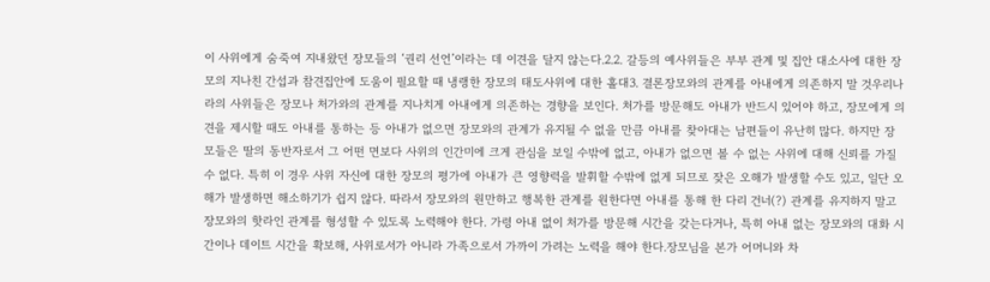이 사위에게 숨죽여 지내왔던 장모들의 ‘권리 선언’이라는 데 이견을 달지 않는다.2.2. 갈등의 예사위들은 부부 관계 및 집안 대소사에 대한 장모의 지나친 간섭과 참견집안에 도움이 필요할 때 냉랭한 장모의 태도사위에 대한 홀대3. 결론장모와의 관계를 아내에게 의존하지 말 것우리나라의 사위들은 장모나 처가와의 관계를 지나치게 아내에게 의존하는 경향을 보인다. 처가를 방문해도 아내가 반드시 있어야 하고, 장모에게 의견을 제시할 때도 아내를 통하는 등 아내가 없으면 장모와의 관계가 유지될 수 없을 만큼 아내를 찾아대는 남편들이 유난히 많다. 하지만 장모들은 딸의 동반자로서 그 어떤 면보다 사위의 인간미에 크게 관심을 보일 수밖에 없고, 아내가 없으면 볼 수 없는 사위에 대해 신뢰를 가질 수 없다. 특히 이 경우 사위 자신에 대한 장모의 평가에 아내가 큰 영향력을 발휘할 수밖에 없게 되므로 잦은 오해가 발생할 수도 있고, 일단 오해가 발생하면 해소하기가 쉽지 않다. 따라서 장모와의 원만하고 행복한 관계를 원한다면 아내를 통해 한 다리 건너(?) 관계를 유지하지 말고 장모와의 핫라인 관계를 형성할 수 있도록 노력해야 한다. 가령 아내 없이 처가를 방문해 시간을 갖는다거나, 특히 아내 없는 장모와의 대화 시간이나 데이트 시간을 확보해, 사위로서가 아니라 가족으로서 가까이 가려는 노력을 해야 한다.장모님을 본가 어머니와 차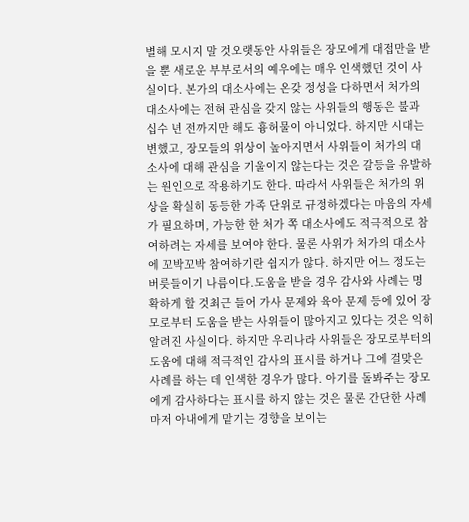별해 모시지 말 것오랫동안 사위들은 장모에게 대접만을 받을 뿐 새로운 부부로서의 예우에는 매우 인색했던 것이 사실이다. 본가의 대소사에는 온갖 정성을 다하면서 처가의 대소사에는 전혀 관심을 갖지 않는 사위들의 행동은 불과 십수 년 전까지만 해도 흉허물이 아니었다. 하지만 시대는 변했고, 장모들의 위상이 높아지면서 사위들이 처가의 대소사에 대해 관심을 기울이지 않는다는 것은 갈등을 유발하는 원인으로 작용하기도 한다. 따라서 사위들은 처가의 위상을 확실히 동등한 가족 단위로 규정하겠다는 마음의 자세가 필요하며, 가능한 한 처가 쪽 대소사에도 적극적으로 참여하려는 자세를 보여야 한다. 물론 사위가 처가의 대소사에 꼬박꼬박 참여하기란 쉽지가 않다. 하지만 어느 정도는 버릇들이기 나름이다.도움을 받을 경우 감사와 사례는 명확하게 할 것최근 들어 가사 문제와 육아 문제 등에 있어 장모로부터 도움을 받는 사위들이 많아지고 있다는 것은 익히 알려진 사실이다. 하지만 우리나라 사위들은 장모로부터의 도움에 대해 적극적인 감사의 표시를 하거나 그에 걸맞은 사례를 하는 데 인색한 경우가 많다. 아기를 돌봐주는 장모에게 감사하다는 표시를 하지 않는 것은 물론 간단한 사례마저 아내에게 맡기는 경향을 보이는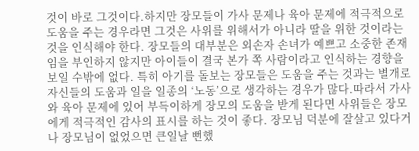것이 바로 그것이다.하지만 장모들이 가사 문제나 육아 문제에 적극적으로 도움을 주는 경우라면 그것은 사위를 위해서가 아니라 딸을 위한 것이라는 것을 인식해야 한다. 장모들의 대부분은 외손자 손녀가 예쁘고 소중한 존재임을 부인하지 않지만 아이들이 결국 본가 쪽 사람이라고 인식하는 경향을 보일 수밖에 없다. 특히 아기를 돌보는 장모들은 도움을 주는 것과는 별개로 자신들의 도움과 일을 일종의 ‘노동’으로 생각하는 경우가 많다.따라서 가사와 육아 문제에 있어 부득이하게 장모의 도움을 받게 된다면 사위들은 장모에게 적극적인 감사의 표시를 하는 것이 좋다. 장모님 덕분에 잘살고 있다거나 장모님이 없었으면 큰일날 뻔했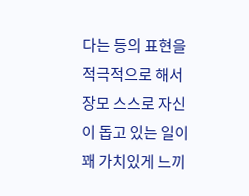다는 등의 표현을 적극적으로 해서 장모 스스로 자신이 돕고 있는 일이 꽤 가치있게 느끼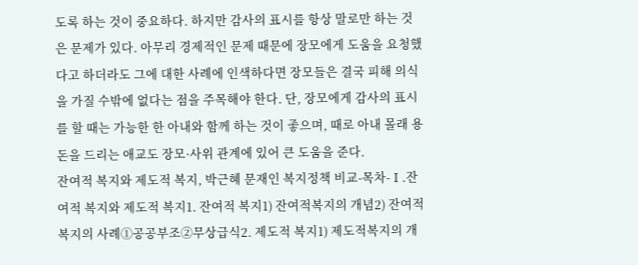도록 하는 것이 중요하다. 하지만 감사의 표시를 항상 말로만 하는 것은 문제가 있다. 아무리 경제적인 문제 때문에 장모에게 도움을 요청했다고 하더라도 그에 대한 사례에 인색하다면 장모들은 결국 피해 의식을 가질 수밖에 없다는 점을 주목해야 한다. 단, 장모에게 감사의 표시를 할 때는 가능한 한 아내와 함께 하는 것이 좋으며, 때로 아내 몰래 용돈을 드리는 애교도 장모·사위 관계에 있어 큰 도움을 준다.
잔여적 복지와 제도적 복지, 박근혜 문재인 복지정책 비교-목차-Ⅰ.잔여적 복지와 제도적 복지1. 잔여적 복지1) 잔여적복지의 개념2) 잔여적복지의 사례①공공부조②무상급식2. 제도적 복지1) 제도적복지의 개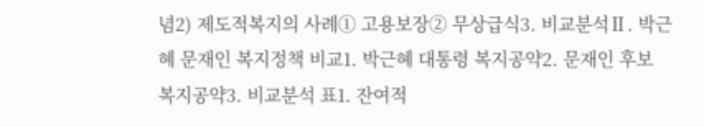념2) 제도적복지의 사례① 고용보장② 무상급식3. 비교분석Ⅱ. 박근혜 문재인 복지정책 비교1. 박근혜 대통령 복지공약2. 문재인 후보 복지공약3. 비교분석 표1. 잔여적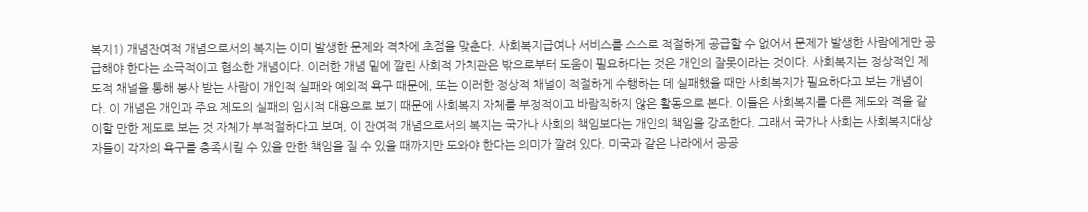복지1) 개념잔여적 개념으로서의 복지는 이미 발생한 문제와 격차에 초점을 맞춘다. 사회복지급여나 서비스를 스스로 적절하게 공급할 수 없어서 문제가 발생한 사람에게만 공급해야 한다는 소극적이고 협소한 개념이다. 이러한 개념 밑에 깔린 사회적 가치관은 밖으로부터 도움이 필요하다는 것은 개인의 잘못이라는 것이다. 사회복지는 정상적인 제도적 채널을 통해 봉사 받는 사람이 개인적 실패와 예외적 욕구 때문에, 또는 이러한 정상적 채널이 적절하게 수행하는 데 실패했을 때만 사회복지가 필요하다고 보는 개념이다. 이 개념은 개인과 주요 제도의 실패의 임시적 대용으로 보기 때문에 사회복지 자체를 부정적이고 바람직하지 않은 활동으로 본다. 이들은 사회복지를 다른 제도와 격을 같이할 만한 제도로 보는 것 자체가 부적절하다고 보며, 이 잔여적 개념으로서의 복지는 국가나 사회의 책임보다는 개인의 책임을 강조한다. 그래서 국가나 사회는 사회복지대상자들이 각자의 욕구를 충족시킬 수 있을 만한 책임을 질 수 있을 때까지만 도와야 한다는 의미가 깔려 있다. 미국과 같은 나라에서 공공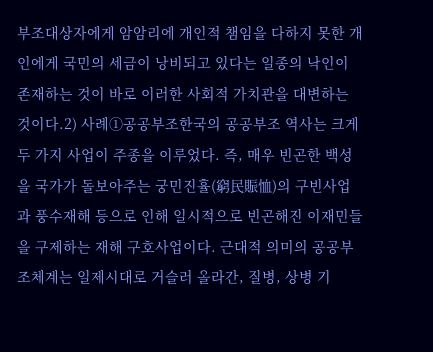부조대상자에게 암암리에 개인적 챔임을 다하지 못한 개인에게 국민의 세금이 낭비되고 있다는 일종의 낙인이 존재하는 것이 바로 이러한 사회적 가치관을 대변하는 것이다.2) 사례①공공부조한국의 공공부조 역사는 크게 두 가지 사업이 주종을 이루었다. 즉, 매우 빈곤한 백성을 국가가 돌보아주는 궁민진휼(窮民賑恤)의 구빈사업과 풍수재해 등으로 인해 일시적으로 빈곤해진 이재민들을 구제하는 재해 구호사업이다. 근대적 의미의 공공부조체계는 일제시대로 거슬러 올라간, 질병, 상병 기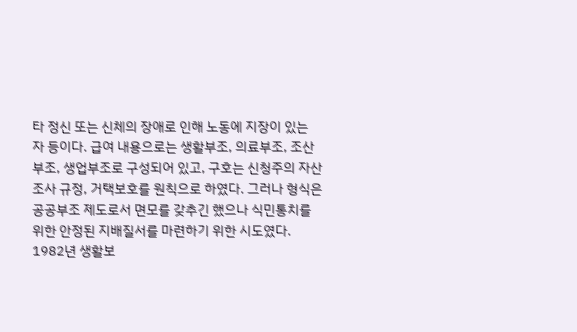타 정신 또는 신체의 장애로 인해 노동에 지장이 있는 자 등이다. 급여 내용으로는 생활부조, 의료부조, 조산부조, 생업부조로 구성되어 있고, 구호는 신청주의 자산조사 규정, 거택보호를 원칙으로 하였다. 그러나 형식은 공공부조 제도로서 면모를 갖추긴 했으나 식민통치를 위한 안정된 지배질서를 마련하기 위한 시도였다. 1982년 생활보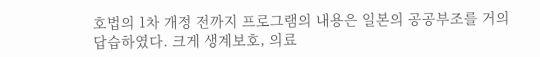호법의 1차 개정 전까지 프로그램의 내용은 일본의 공공부조를 거의 답습하였다. 크게 생계보호, 의료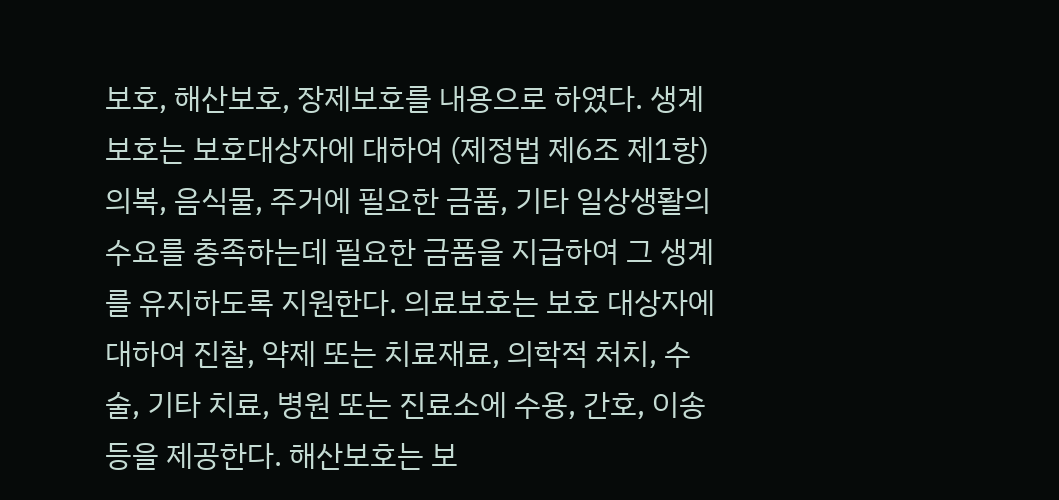보호, 해산보호, 장제보호를 내용으로 하였다. 생계보호는 보호대상자에 대하여 (제정법 제6조 제1항)의복, 음식물, 주거에 필요한 금품, 기타 일상생활의 수요를 충족하는데 필요한 금품을 지급하여 그 생계를 유지하도록 지원한다. 의료보호는 보호 대상자에 대하여 진찰, 약제 또는 치료재료, 의학적 처치, 수술, 기타 치료, 병원 또는 진료소에 수용, 간호, 이송 등을 제공한다. 해산보호는 보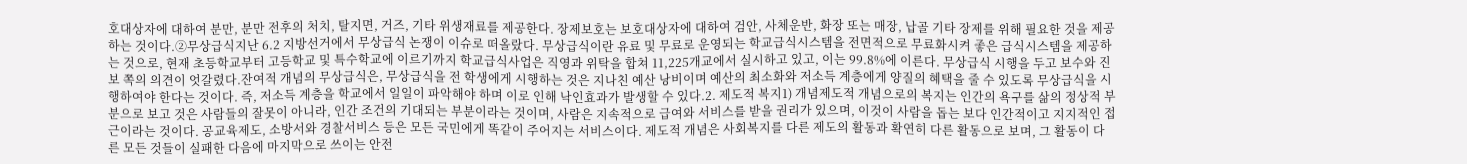호대상자에 대하여 분만, 분만 전후의 처치, 탈지면, 거즈, 기타 위생재료를 제공한다. 장제보호는 보호대상자에 대하여 검안, 사체운반, 화장 또는 매장, 납골 기타 장제를 위해 필요한 것을 제공하는 것이다.②무상급식지난 6.2 지방선거에서 무상급식 논쟁이 이슈로 떠올랐다. 무상급식이란 유료 및 무료로 운영되는 학교급식시스템을 전면적으로 무료화시켜 좋은 급식시스템을 제공하는 것으로, 현재 초등학교부터 고등학교 및 특수학교에 이르기까지 학교급식사업은 직영과 위탁을 합쳐 11,225개교에서 실시하고 있고, 이는 99.8%에 이른다. 무상급식 시행을 두고 보수와 진보 쪽의 의견이 엇갈렸다.잔여적 개념의 무상급식은, 무상급식을 전 학생에게 시행하는 것은 지나친 예산 낭비이며 예산의 최소화와 저소득 계층에게 양질의 혜택을 줄 수 있도록 무상급식을 시행하여야 한다는 것이다. 즉, 저소득 계층을 학교에서 일일이 파악해야 하며 이로 인해 낙인효과가 발생할 수 있다.2. 제도적 복지1) 개념제도적 개념으로의 복지는 인간의 욕구를 삶의 정상적 부분으로 보고 것은 사람들의 잘못이 아니라, 인간 조건의 기대되는 부분이라는 것이며, 사람은 지속적으로 급여와 서비스를 받을 권리가 있으며, 이것이 사람을 돕는 보다 인간적이고 지지적인 접근이라는 것이다. 공교육제도, 소방서와 경찰서비스 등은 모든 국민에게 똑같이 주어지는 서비스이다. 제도적 개념은 사회복지를 다른 제도의 활동과 확연히 다른 활동으로 보며, 그 활동이 다른 모든 것들이 실패한 다음에 마지막으로 쓰이는 안전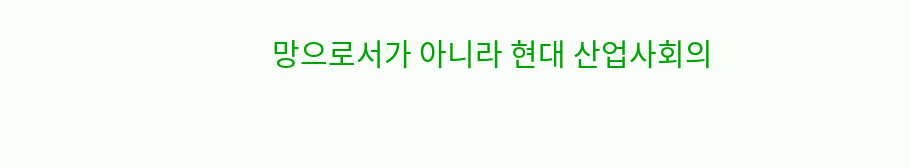망으로서가 아니라 현대 산업사회의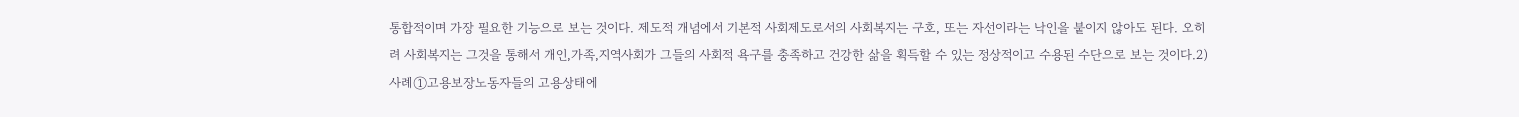통합적이며 가장 필요한 기능으로 보는 것이다. 제도적 개념에서 기본적 사회제도로서의 사회복지는 구호, 또는 자선이라는 낙인을 붙이지 않아도 된다. 오히려 사회복지는 그것을 통해서 개인,가족,지역사회가 그들의 사회적 욕구를 충족하고 건강한 삶을 획득할 수 있는 정상적이고 수용된 수단으로 보는 것이다.2) 사례①고용보장노동자들의 고용상태에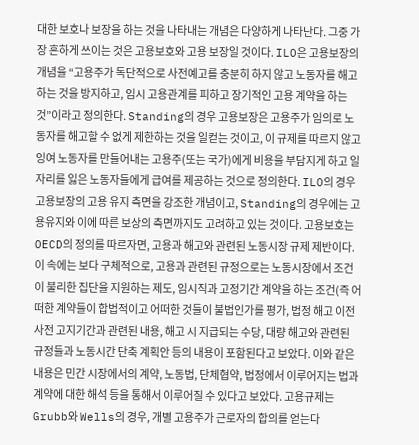대한 보호나 보장을 하는 것을 나타내는 개념은 다양하게 나타난다. 그중 가장 흔하게 쓰이는 것은 고용보호와 고용 보장일 것이다. ILO은 고용보장의 개념을 “고용주가 독단적으로 사전예고를 충분히 하지 않고 노동자를 해고 하는 것을 방지하고, 임시 고용관계를 피하고 장기적인 고용 계약을 하는 것”이라고 정의한다. Standing의 경우 고용보장은 고용주가 임의로 노동자를 해고할 수 없게 제한하는 것을 일컫는 것이고, 이 규제를 따르지 않고 잉여 노동자를 만들어내는 고용주(또는 국가)에게 비용을 부담지게 하고 일자리를 잃은 노동자들에게 급여를 제공하는 것으로 정의한다. ILO의 경우 고용보장의 고용 유지 측면을 강조한 개념이고, Standing의 경우에는 고용유지와 이에 따른 보상의 측면까지도 고려하고 있는 것이다. 고용보호는 OECD의 정의를 따르자면, 고용과 해고와 관련된 노동시장 규제 제반이다. 이 속에는 보다 구체적으로, 고용과 관련된 규정으로는 노동시장에서 조건이 불리한 집단을 지원하는 제도, 임시직과 고정기간 계약을 하는 조건(즉 어떠한 계약들이 합법적이고 어떠한 것들이 불법인가를 평가, 법정 해고 이전 사전 고지기간과 관련된 내용, 해고 시 지급되는 수당, 대량 해고와 관련된 규정들과 노동시간 단축 계획안 등의 내용이 포함된다고 보았다. 이와 같은 내용은 민간 시장에서의 계약, 노동법, 단체협약, 법정에서 이루어지는 법과 계약에 대한 해석 등을 통해서 이루어질 수 있다고 보았다. 고용규제는 Grubb와 Wells의 경우, 개별 고용주가 근로자의 합의를 얻는다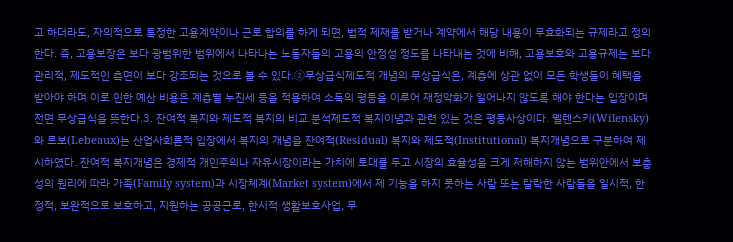고 하더라도, 자의적으로 특정한 고용계약이나 근로 합의를 하게 되면, 법적 제재를 받거나 계약에서 해당 내용이 무효화되는 규제라고 정의 한다. 즉, 고용보장은 보다 광범위한 범위에서 나타나는 노동자들의 고용의 안정성 정도를 나타내는 것에 비해, 고용보호와 고용규제는 보다 관리적, 제도적인 측면이 보다 강조되는 것으로 볼 수 있다.②무상급식제도적 개념의 무상급식은, 계층에 상관 없이 모든 학생들이 혜택을 받아야 하며 이로 인한 예산 비용은 계층별 누진세 등을 적용하여 소득의 평등을 이루어 재정악화가 일어나지 않도록 해야 한다는 입장이며 전면 무상급식을 뜻한다.3. 잔여적 복지와 제도적 복지의 비교.분석제도적 복지이념과 관련 있는 것은 평등사상이다. 웰렌스키(Wilensky)와 르보(Lebeaux)는 산업사회론적 입장에서 복지의 개념을 잔여적(Residual) 복지와 제도적(Institutional) 복지개념으로 구분하여 제시하였다. 잔여적 복지개념은 경제적 개인주의나 자유시장이라는 가치에 토대를 두고 시장의 효율성을 크게 저해하지 않는 범위안에서 보충성의 원리에 따라 가족(Family system)과 시장체계(Market system)에서 제 기능을 하지 못하는 사람 또는 탈락한 사람들을 일시적, 한정적, 보완적으로 보호하고, 지원하는 공공근로, 한시적 생활보호사업, 무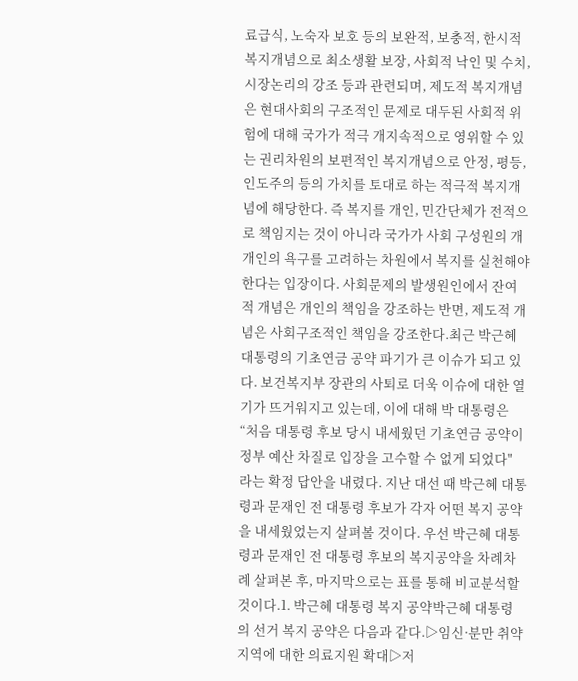료급식, 노숙자 보호 등의 보완적, 보충적, 한시적 복지개념으로 최소생활 보장, 사회적 낙인 및 수치, 시장논리의 강조 등과 관련되며, 제도적 복지개념은 현대사회의 구조적인 문제로 대두된 사회적 위험에 대해 국가가 적극 개지속적으로 영위할 수 있는 권리차원의 보편적인 복지개념으로 안정, 평등, 인도주의 등의 가치를 토대로 하는 적극적 복지개념에 해당한다. 즉 복지를 개인, 민간단체가 전적으로 책임지는 것이 아니라 국가가 사회 구성원의 개개인의 욕구를 고려하는 차원에서 복지를 실천해야 한다는 입장이다. 사회문제의 발생원인에서 잔여적 개념은 개인의 책임을 강조하는 반면, 제도적 개념은 사회구조적인 책임을 강조한다.최근 박근혜 대통령의 기초연금 공약 파기가 큰 이슈가 되고 있다. 보건복지부 장관의 사퇴로 더욱 이슈에 대한 열기가 뜨거워지고 있는데, 이에 대해 박 대통령은 “처음 대통령 후보 당시 내세웠던 기초연금 공약이 정부 예산 차질로 입장을 고수할 수 없게 되었다" 라는 확정 답안을 내렸다. 지난 대선 때 박근혜 대통령과 문재인 전 대통령 후보가 각자 어떤 복지 공약을 내세웠었는지 살펴볼 것이다. 우선 박근혜 대통령과 문재인 전 대통령 후보의 복지공약을 차례차례 살펴본 후, 마지막으로는 표를 통해 비교분석할 것이다.1. 박근혜 대통령 복지 공약박근혜 대통령의 선거 복지 공약은 다음과 같다.▷임신·분만 취약지역에 대한 의료지원 확대▷저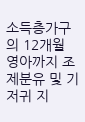소득층가구의 12개월 영아까지 조제분유 및 기저귀 지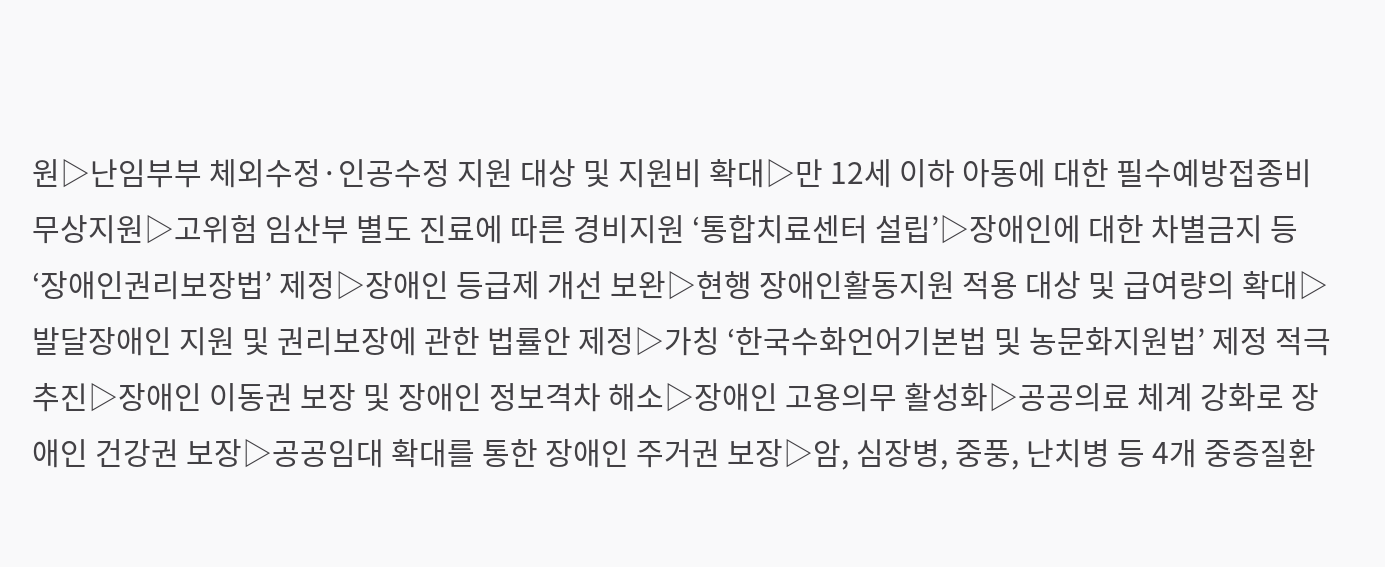원▷난임부부 체외수정·인공수정 지원 대상 및 지원비 확대▷만 12세 이하 아동에 대한 필수예방접종비 무상지원▷고위험 임산부 별도 진료에 따른 경비지원 ‘통합치료센터 설립’▷장애인에 대한 차별금지 등 ‘장애인권리보장법’ 제정▷장애인 등급제 개선 보완▷현행 장애인활동지원 적용 대상 및 급여량의 확대▷발달장애인 지원 및 권리보장에 관한 법률안 제정▷가칭 ‘한국수화언어기본법 및 농문화지원법’ 제정 적극 추진▷장애인 이동권 보장 및 장애인 정보격차 해소▷장애인 고용의무 활성화▷공공의료 체계 강화로 장애인 건강권 보장▷공공임대 확대를 통한 장애인 주거권 보장▷암, 심장병, 중풍, 난치병 등 4개 중증질환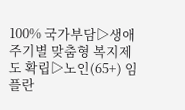100% 국가부담▷생애주기별 맞춤형 복지제도 확립▷노인(65+) 임플란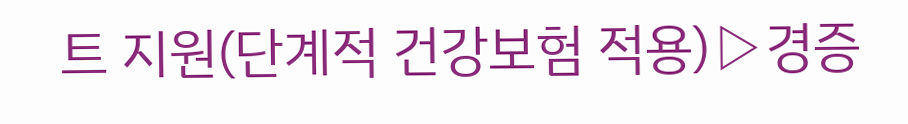트 지원(단계적 건강보험 적용)▷경증